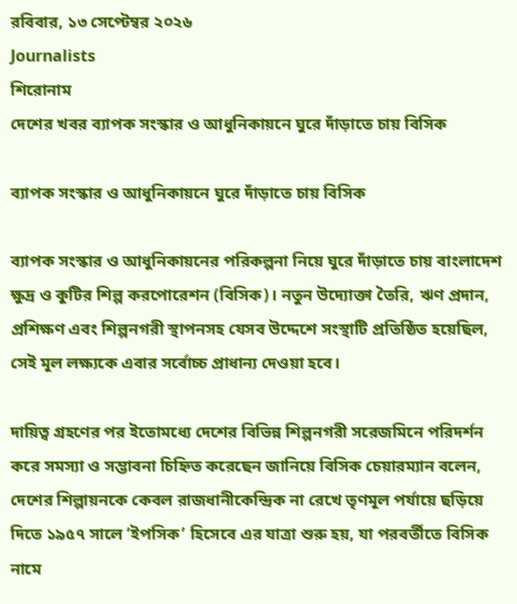রবিবার, ১৩ সেপ্টেম্বর ২০২৬
Journalists
শিরোনাম
দেশের খবর ব্যাপক সংস্কার ও আধুনিকায়নে ঘুরে দাঁড়াতে চায় বিসিক

ব্যাপক সংস্কার ও আধুনিকায়নে ঘুরে দাঁড়াতে চায় বিসিক

ব্যাপক সংস্কার ও আধুনিকায়নের পরিকল্পনা নিয়ে ঘুরে দাঁড়াতে চায় বাংলাদেশ ক্ষুদ্র ও কুটির শিল্প করপোরেশন (বিসিক)। নতুন উদ্যোক্তা তৈরি, ঋণ প্রদান, প্রশিক্ষণ এবং শিল্পনগরী স্থাপনসহ যেসব উদ্দেশে সংস্থাটি প্রতিষ্ঠিত হয়েছিল, সেই মূল লক্ষ্যকে এবার সর্বোচ্চ প্রাধান্য দেওয়া হবে।

দায়িত্ব গ্রহণের পর ইতোমধ্যে দেশের বিভিন্ন শিল্পনগরী সরেজমিনে পরিদর্শন করে সমস্যা ও সম্ভাবনা চিহ্নিত করেছেন জানিয়ে বিসিক চেয়ারম্যান বলেন, দেশের শিল্পায়নকে কেবল রাজধানীকেন্দ্রিক না রেখে তৃণমূল পর্যায়ে ছড়িয়ে দিতে ১৯৫৭ সালে ‘ইপসিক’ হিসেবে এর যাত্রা শুরু হয়, যা পরবর্তীতে বিসিক নামে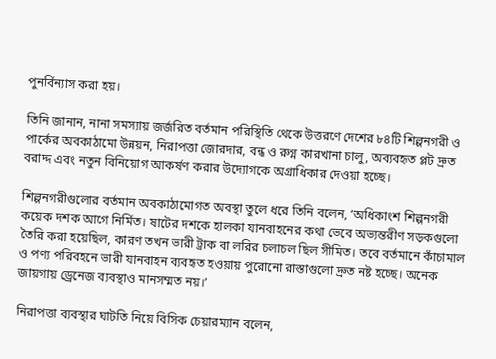পুনর্বিন্যাস করা হয়।

তিনি জানান, নানা সমস্যায় জর্জরিত বর্তমান পরিস্থিতি থেকে উত্তরণে দেশের ৮৪টি শিল্পনগরী ও পার্কের অবকাঠামো উন্নয়ন, নিরাপত্তা জোরদার, বন্ধ ও রুগ্ন কারখানা চালু, অব্যবহৃত প্লট দ্রুত বরাদ্দ এবং নতুন বিনিয়োগ আকর্ষণ করার উদ্যোগকে অগ্রাধিকার দেওয়া হচ্ছে।

শিল্পনগরীগুলোর বর্তমান অবকাঠামোগত অবস্থা তুলে ধরে তিনি বলেন, ‘অধিকাংশ শিল্পনগরী কয়েক দশক আগে নির্মিত। ষাটের দশকে হালকা যানবাহনের কথা ভেবে অভ্যন্তরীণ সড়কগুলো তৈরি করা হয়েছিল, কারণ তখন ভারী ট্রাক বা লরির চলাচল ছিল সীমিত। তবে বর্তমানে কাঁচামাল ও পণ্য পরিবহনে ভারী যানবাহন ব্যবহৃত হওয়ায় পুরোনো রাস্তাগুলো দ্রুত নষ্ট হচ্ছে। অনেক জায়গায় ড্রেনেজ ব্যবস্থাও মানসম্মত নয়।’

নিরাপত্তা ব্যবস্থার ঘাটতি নিয়ে বিসিক চেয়ারম্যান বলেন,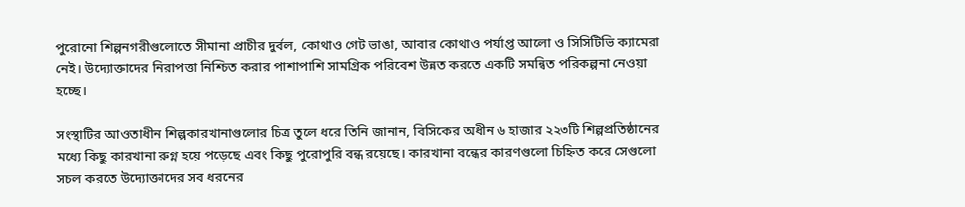পুরোনো শিল্পনগরীগুলোতে সীমানা প্রাচীর দুর্বল, কোথাও গেট ভাঙা, আবার কোথাও পর্যাপ্ত আলো ও সিসিটিভি ক্যামেরা নেই। উদ্যোক্তাদের নিরাপত্তা নিশ্চিত করার পাশাপাশি সামগ্রিক পরিবেশ উন্নত করতে একটি সমন্বিত পরিকল্পনা নেওয়া হচ্ছে।

সংস্থাটির আওতাধীন শিল্পকারখানাগুলোর চিত্র তুলে ধরে তিনি জানান, বিসিকের অধীন ৬ হাজার ২২৩টি শিল্পপ্রতিষ্ঠানের মধ্যে কিছু কারখানা রুগ্ন হয়ে পড়েছে এবং কিছু পুরোপুরি বন্ধ রয়েছে। কারখানা বন্ধের কারণগুলো চিহ্নিত করে সেগুলো সচল করতে উদ্যোক্তাদের সব ধরনের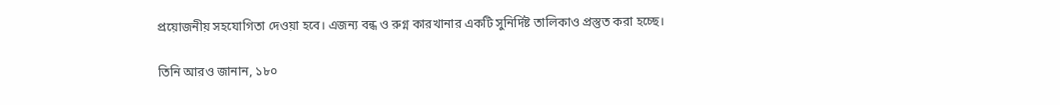প্রয়োজনীয় সহযোগিতা দেওয়া হবে। এজন্য বন্ধ ও রুগ্ন কারখানার একটি সুনির্দিষ্ট তালিকাও প্রস্তুত করা হচ্ছে।

তিনি আরও জানান, ১৮০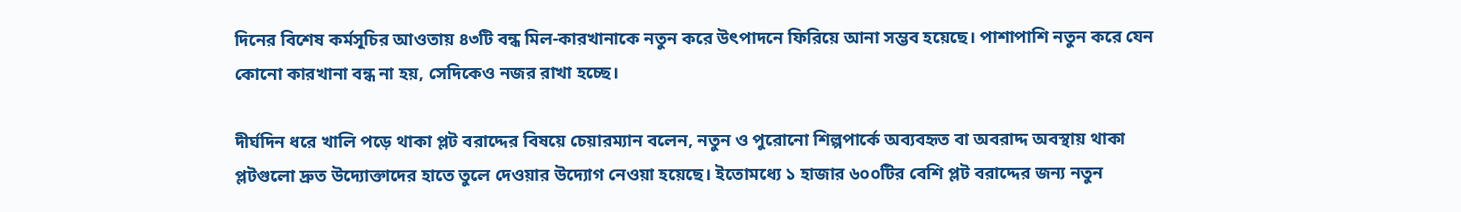দিনের বিশেষ কর্মসূচির আওতায় ৪৩টি বন্ধ মিল-কারখানাকে নতুন করে উৎপাদনে ফিরিয়ে আনা সম্ভব হয়েছে। পাশাপাশি নতুন করে যেন কোনো কারখানা বন্ধ না হয়, সেদিকেও নজর রাখা হচ্ছে।

দীর্ঘদিন ধরে খালি পড়ে থাকা প্লট বরাদ্দের বিষয়ে চেয়ারম্যান বলেন, নতুন ও পুরোনো শিল্পপার্কে অব্যবহৃত বা অবরাদ্দ অবস্থায় থাকা প্লটগুলো দ্রুত উদ্যোক্তাদের হাতে তুলে দেওয়ার উদ্যোগ নেওয়া হয়েছে। ইতোমধ্যে ১ হাজার ৬০০টির বেশি প্লট বরাদ্দের জন্য নতুন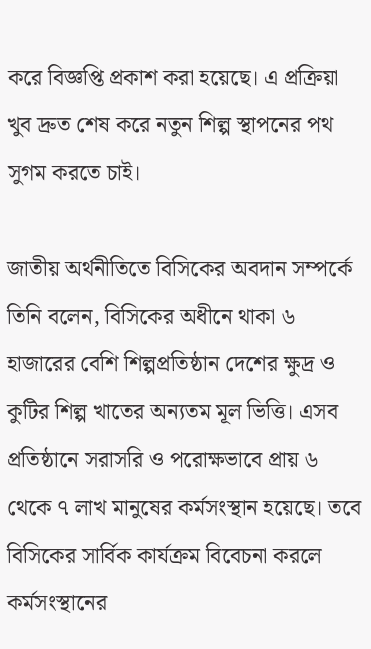করে বিজ্ঞপ্তি প্রকাশ করা হয়েছে। এ প্রক্রিয়া খুব দ্রুত শেষ করে নতুন শিল্প স্থাপনের পথ সুগম করতে চাই।

জাতীয় অর্থনীতিতে বিসিকের অবদান সম্পর্কে তিনি বলেন, বিসিকের অধীনে থাকা ৬ হাজারের বেশি শিল্পপ্রতিষ্ঠান দেশের ক্ষুদ্র ও কুটির শিল্প খাতের অন্যতম মূল ভিত্তি। এসব প্রতিষ্ঠানে সরাসরি ও পরোক্ষভাবে প্রায় ৬ থেকে ৭ লাখ মানুষের কর্মসংস্থান হয়েছে। তবে বিসিকের সার্বিক কার্যক্রম বিবেচনা করলে কর্মসংস্থানের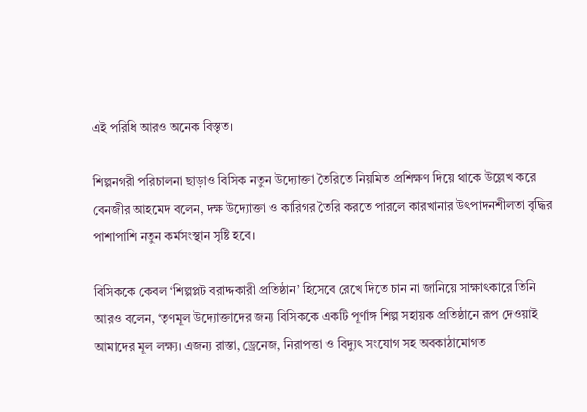এই পরিধি আরও অনেক বিস্তৃত।

শিল্পনগরী পরিচালনা ছাড়াও বিসিক নতুন উদ্যোক্তা তৈরিতে নিয়মিত প্রশিক্ষণ দিয়ে থাকে উল্লেখ করে বেনজীর আহমেদ বলেন, দক্ষ উদ্যোক্তা ও কারিগর তৈরি করতে পারলে কারখানার উৎপাদনশীলতা বৃদ্ধির পাশাপাশি নতুন কর্মসংস্থান সৃষ্টি হবে।

বিসিককে কেবল ‘শিল্পপ্লট বরাদ্দকারী প্রতিষ্ঠান’ হিসেবে রেখে দিতে চান না জানিয়ে সাক্ষাৎকারে তিনি আরও বলেন, ‘তৃণমূল উদ্যোক্তাদের জন্য বিসিককে একটি পূর্ণাঙ্গ শিল্প সহায়ক প্রতিষ্ঠানে রূপ দেওয়াই আমাদের মূল লক্ষ্য। এজন্য রাস্তা, ড্রেনেজ, নিরাপত্তা ও বিদ্যুৎ সংযোগ সহ অবকাঠামোগত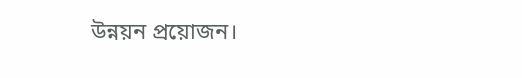উন্নয়ন প্রয়োজন।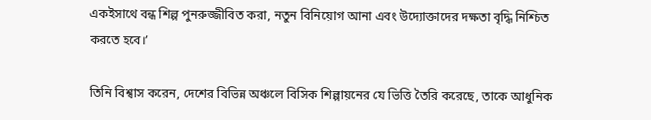একইসাথে বন্ধ শিল্প পুনরুজ্জীবিত করা, নতুন বিনিয়োগ আনা এবং উদ্যোক্তাদের দক্ষতা বৃদ্ধি নিশ্চিত করতে হবে।’

তিনি বিশ্বাস করেন, দেশের বিভিন্ন অঞ্চলে বিসিক শিল্পায়নের যে ভিত্তি তৈরি করেছে, তাকে আধুনিক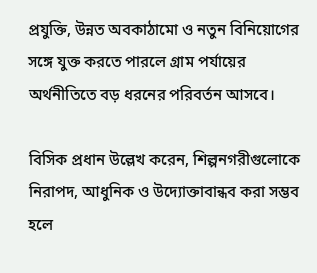প্রযুক্তি, উন্নত অবকাঠামো ও নতুন বিনিয়োগের সঙ্গে যুক্ত করতে পারলে গ্রাম পর্যায়ের অর্থনীতিতে বড় ধরনের পরিবর্তন আসবে।

বিসিক প্রধান উল্লেখ করেন, শিল্পনগরীগুলোকে নিরাপদ, আধুনিক ও উদ্যোক্তাবান্ধব করা সম্ভব হলে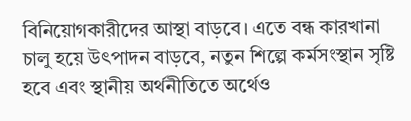বিনিয়োগকারীদের আস্থা বাড়বে। এতে বন্ধ কারখানা চালু হয়ে উৎপাদন বাড়বে, নতুন শিল্পে কর্মসংস্থান সৃষ্টি হবে এবং স্থানীয় অর্থনীতিতে অর্থেও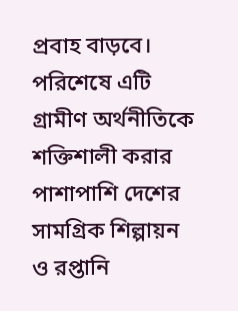প্রবাহ বাড়বে। পরিশেষে এটি গ্রামীণ অর্থনীতিকে শক্তিশালী করার পাশাপাশি দেশের সামগ্রিক শিল্পায়ন ও রপ্তানি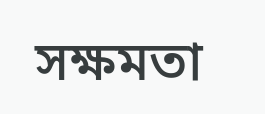সক্ষমতা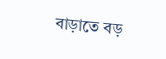বাড়াতে বড়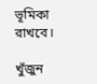ভূমিকা রাখবে।

খুঁজুন